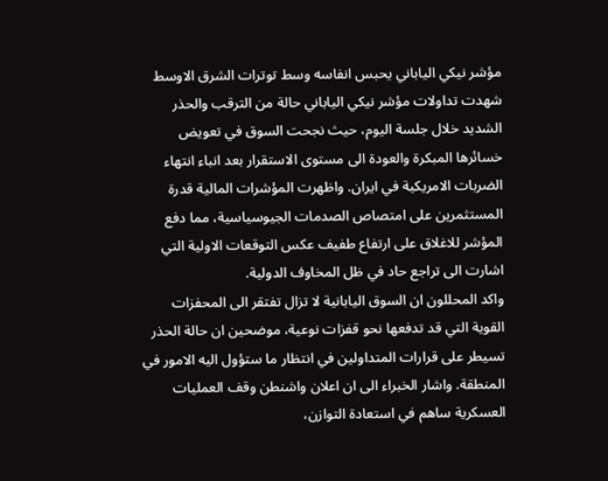مؤشر نيكي الياباني يحبس انفاسه وسط توترات الشرق الاوسط
شهدت تداولات مؤشر نيكي الياباني حالة من الترقب والحذر الشديد خلال جلسة اليوم، حيث نجحت السوق في تعويض خسائرها المبكرة والعودة الى مستوى الاستقرار بعد انباء انتهاء الضربات الامريكية في ايران. واظهرت المؤشرات المالية قدرة المستثمرين على امتصاص الصدمات الجيوسياسية، مما دفع المؤشر للاغلاق على ارتفاع طفيف عكس التوقعات الاولية التي اشارت الى تراجع حاد في ظل المخاوف الدولية.
واكد المحللون ان السوق اليابانية لا تزال تفتقر الى المحفزات القوية التي قد تدفعها نحو قفزات نوعية، موضحين ان حالة الحذر تسيطر على قرارات المتداولين في انتظار ما ستؤول اليه الامور في المنطقة. واشار الخبراء الى ان اعلان واشنطن وقف العمليات العسكرية ساهم في استعادة التوازن،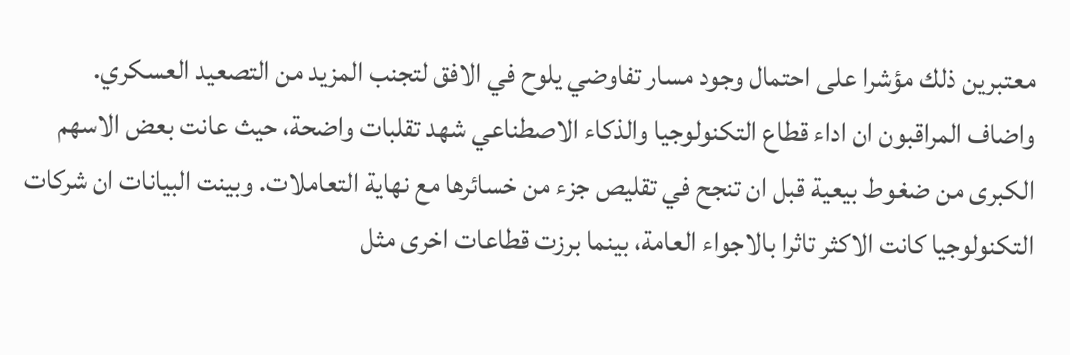معتبرين ذلك مؤشرا على احتمال وجود مسار تفاوضي يلوح في الافق لتجنب المزيد من التصعيد العسكري.
واضاف المراقبون ان اداء قطاع التكنولوجيا والذكاء الاصطناعي شهد تقلبات واضحة، حيث عانت بعض الاسهم الكبرى من ضغوط بيعية قبل ان تنجح في تقليص جزء من خسائرها مع نهاية التعاملات. وبينت البيانات ان شركات التكنولوجيا كانت الاكثر تاثرا بالاجواء العامة، بينما برزت قطاعات اخرى مثل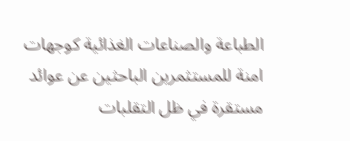الطباعة والصناعات الغذائية كوجهات امنة للمستثمرين الباحثين عن عوائد مستقرة في ظل التقلبات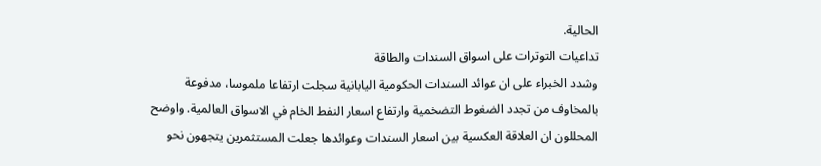الحالية.
تداعيات التوترات على اسواق السندات والطاقة
وشدد الخبراء على ان عوائد السندات الحكومية اليابانية سجلت ارتفاعا ملموسا، مدفوعة بالمخاوف من تجدد الضغوط التضخمية وارتفاع اسعار النفط الخام في الاسواق العالمية. واوضح المحللون ان العلاقة العكسية بين اسعار السندات وعوائدها جعلت المستثمرين يتجهون نحو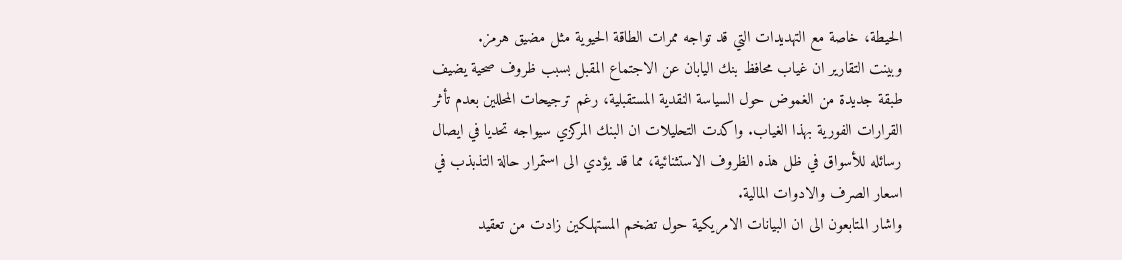الحيطة، خاصة مع التهديدات التي قد تواجه ممرات الطاقة الحيوية مثل مضيق هرمز.
وبينت التقارير ان غياب محافظ بنك اليابان عن الاجتماع المقبل بسبب ظروف صحية يضيف طبقة جديدة من الغموض حول السياسة النقدية المستقبلية، رغم ترجيحات المحللين بعدم تأثر القرارات الفورية بهذا الغياب. واكدت التحليلات ان البنك المركزي سيواجه تحديا في ايصال رسائله للأسواق في ظل هذه الظروف الاستثنائية، مما قد يؤدي الى استمرار حالة التذبذب في اسعار الصرف والادوات المالية.
واشار المتابعون الى ان البيانات الامريكية حول تضخم المستهلكين زادت من تعقيد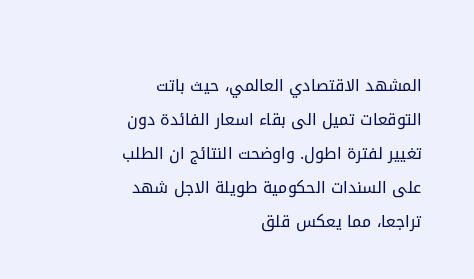المشهد الاقتصادي العالمي، حيث باتت التوقعات تميل الى بقاء اسعار الفائدة دون تغيير لفترة اطول. واوضحت النتائج ان الطلب على السندات الحكومية طويلة الاجل شهد تراجعا، مما يعكس قلق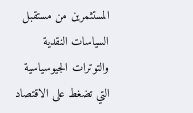المستثمرين من مستقبل السياسات النقدية والتوترات الجيوسياسية التي تضغط على الاقتصاد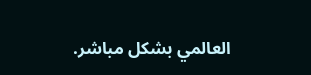العالمي بشكل مباشر.